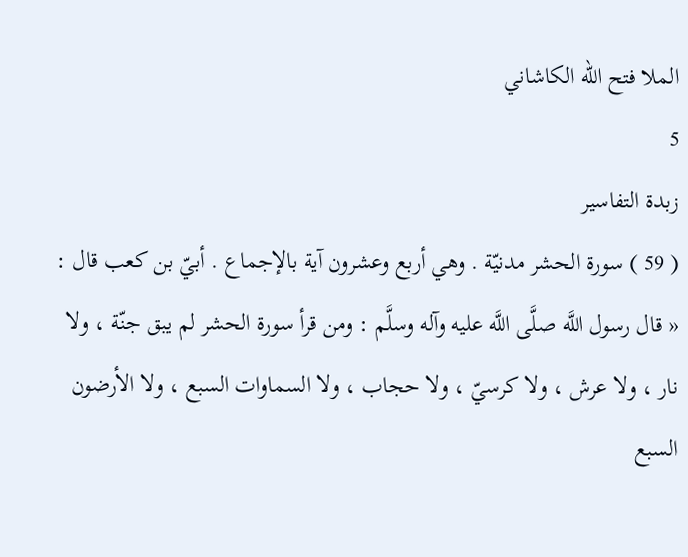الملا فتح الله الكاشاني
5
زبدة التفاسير
( 59 ) سورة الحشر مدنيّة . وهي أربع وعشرون آية بالإجماع . أبيّ بن كعب قال : « قال رسول اللَّه صلَّى اللَّه عليه وآله وسلَّم : ومن قرأ سورة الحشر لم يبق جنّة ، ولا نار ، ولا عرش ، ولا كرسيّ ، ولا حجاب ، ولا السماوات السبع ، ولا الأرضون السبع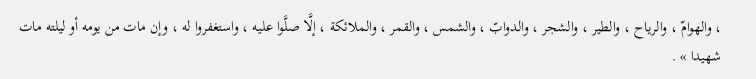، والهوامّ ، والرياح ، والطير ، والشجر ، والدوابّ ، والشمس ، والقمر ، والملائكة ، إلَّا صلَّوا عليه ، واستغفروا له ، وإن مات من يومه أو ليلته مات شهيدا » .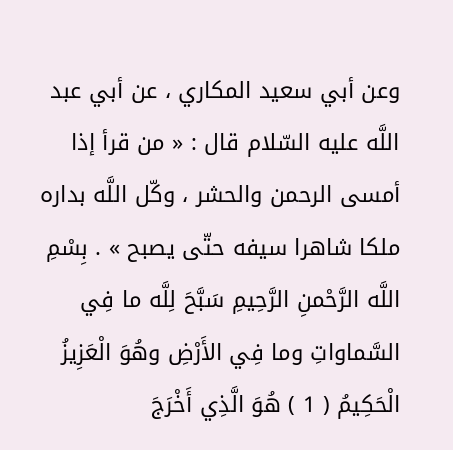وعن أبي سعيد المكاري ، عن أبي عبد اللَّه عليه السّلام قال : « من قرأ إذا أمسى الرحمن والحشر ، وكّل اللَّه بداره ملكا شاهرا سيفه حتّى يصبح » . بِسْمِ اللَّه الرَّحْمنِ الرَّحِيمِ سَبَّحَ لِلَّه ما فِي السَّماواتِ وما فِي الأَرْضِ وهُوَ الْعَزِيزُ الْحَكِيمُ ( 1 ) هُوَ الَّذِي أَخْرَجَ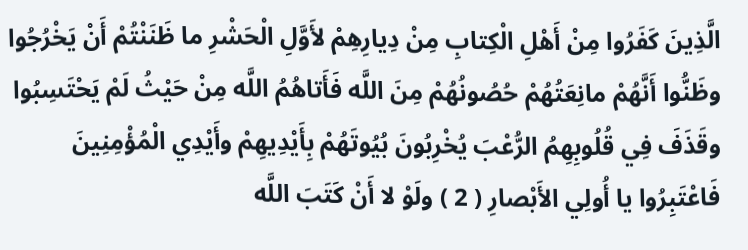الَّذِينَ كَفَرُوا مِنْ أَهْلِ الْكِتابِ مِنْ دِيارِهِمْ لأَوَّلِ الْحَشْرِ ما ظَنَنْتُمْ أَنْ يَخْرُجُوا وظَنُّوا أَنَّهُمْ مانِعَتُهُمْ حُصُونُهُمْ مِنَ اللَّه فَأَتاهُمُ اللَّه مِنْ حَيْثُ لَمْ يَحْتَسِبُوا وقَذَفَ فِي قُلُوبِهِمُ الرُّعْبَ يُخْرِبُونَ بُيُوتَهُمْ بِأَيْدِيهِمْ وأَيْدِي الْمُؤْمِنِينَ فَاعْتَبِرُوا يا أُولِي الأَبْصارِ ( 2 ) ولَوْ لا أَنْ كَتَبَ اللَّه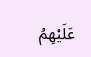عَلَيْهِمُ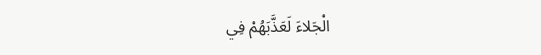الْجَلاءَ لَعَذَّبَهُمْ فِي